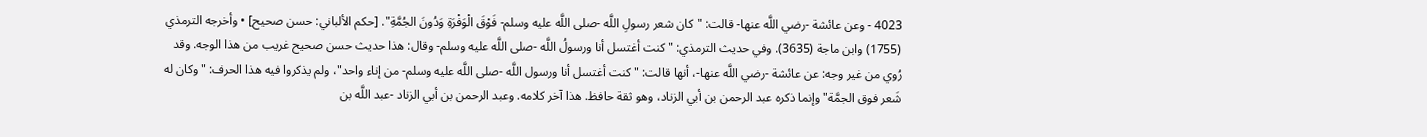4023 - وعن عائشة -رضي اللَّه عنها- قالت: "كان شعر رسولِ اللَّه -صلى اللَّه عليه وسلم- فَوْقَ الْوَفْرَةِ وَدُونَ الجُمَّةِ". [حكم الألباني: حسن صحيح] • وأخرجه الترمذي (1755) وابن ماجة (3635). وفي حديث الترمذي: "كنت أغتسل أنا ورسولُ اللَّه -صلى اللَّه عليه وسلم- وقال: هذا حديث حسن صحيح غريب من هذا الوجه. وقد رُوي من غير وجه: عن عائشة -رضي اللَّه عنها-، أنها قالت: "كنت أغتسل أنا ورسول اللَّه -صلى اللَّه عليه وسلم- من إناء واحد"، ولم يذكروا فيه هذا الحرف: "وكان له شَعر فوق الجمَّة" وإنما ذكره عبد الرحمن بن أبي الزناد، وهو ثقة حافظ. هذا آخر كلامه. وعبد الرحمن بن أبي الزناد -عبد اللَّه بن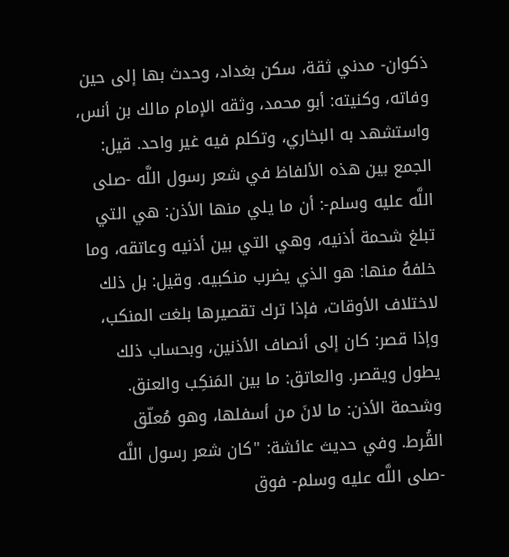ذكوان- مدني ثقة، سكن بغداد، وحدث بها إلى حين وفاته، وكنيته: أبو محمد، وثقه الإمام مالك بن أنس، واستشهد به البخاري، وتكلم فيه غير واحد. قيل: الجمع بين هذه الألفاظ في شعر رسول اللَّه -صلى اللَّه عليه وسلم-: أن ما يلي منها الأذن: هي التي تبلغ شحمة أذنيه، وهي التي بين أذنيه وعاتقه، وما خلفهُ منها: هو الذي يضرب منكبيه. وقيل: بل ذلك لاختلاف الأوقات، فإذا ترك تقصيرها بلغت المنكب، وإذا قصر: كان إلى أنصاف الأذنين، وبحساب ذلك يطول ويقصر. والعاتق: ما بين المَنكِب والعنق. وشحمة الأذن: ما لانَ من أسفلها، وهو مُعلّق القُرط. وفي حديث عائشة: "كان شعر رسول اللَّه -صلى اللَّه عليه وسلم- فوق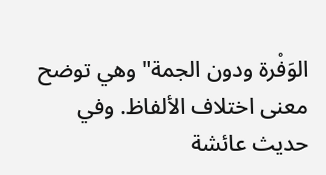الوَفْرة ودون الجمة" وهي توضح معنى اختلاف الألفاظ. وفي حديث عائشة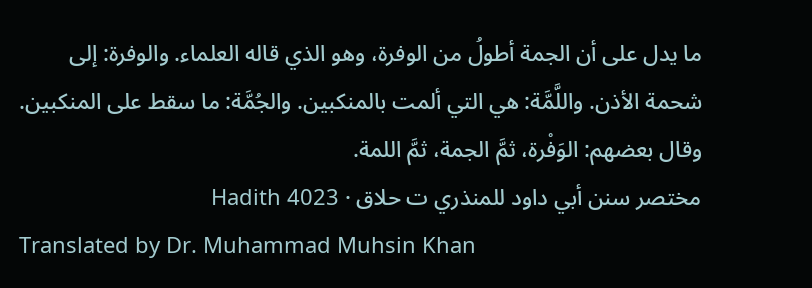ما يدل على أن الجمة أطولُ من الوفرة، وهو الذي قاله العلماء. والوفرة: إلى شحمة الأذن. واللَّمَّة: هي التي ألمت بالمنكبين. والجُمَّة: ما سقط على المنكبين. وقال بعضهم: الوَفْرة، ثمَّ الجمة، ثمَّ اللمة.
مختصر سنن أبي داود للمنذري ت حلاق · Hadith 4023
Translated by Dr. Muhammad Muhsin Khan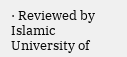· Reviewed by Islamic University of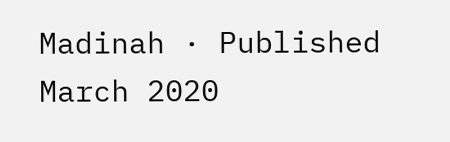Madinah · Published March 2020